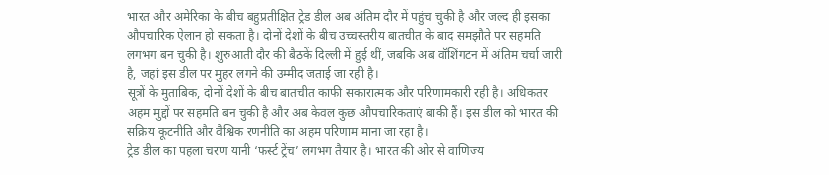भारत और अमेरिका के बीच बहुप्रतीक्षित ट्रेड डील अब अंतिम दौर में पहुंच चुकी है और जल्द ही इसका औपचारिक ऐलान हो सकता है। दोनों देशों के बीच उच्चस्तरीय बातचीत के बाद समझौते पर सहमति लगभग बन चुकी है। शुरुआती दौर की बैठकें दिल्ली में हुई थीं, जबकि अब वॉशिंगटन में अंतिम चर्चा जारी है, जहां इस डील पर मुहर लगने की उम्मीद जताई जा रही है।
सूत्रों के मुताबिक, दोनों देशों के बीच बातचीत काफी सकारात्मक और परिणामकारी रही है। अधिकतर अहम मुद्दों पर सहमति बन चुकी है और अब केवल कुछ औपचारिकताएं बाकी हैं। इस डील को भारत की सक्रिय कूटनीति और वैश्विक रणनीति का अहम परिणाम माना जा रहा है।
ट्रेड डील का पहला चरण यानी ‘फर्स्ट ट्रेंच’ लगभग तैयार है। भारत की ओर से वाणिज्य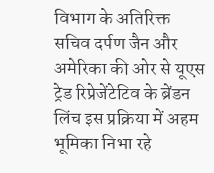विभाग के अतिरिक्त सचिव दर्पण जैन और अमेरिका की ओर से यूएस ट्रेड रिप्रेजेंटेटिव के ब्रेंडन लिंच इस प्रक्रिया में अहम भूमिका निभा रहे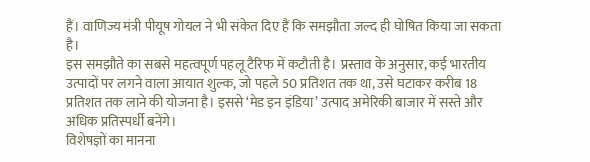हैं। वाणिज्य मंत्री पीयूष गोयल ने भी संकेत दिए हैं कि समझौता जल्द ही घोषित किया जा सकता है।
इस समझौते का सबसे महत्वपूर्ण पहलू टैरिफ में कटौती है। प्रस्ताव के अनुसार, कई भारतीय उत्पादों पर लगने वाला आयात शुल्क, जो पहले 50 प्रतिशत तक था, उसे घटाकर करीब 18 प्रतिशत तक लाने की योजना है। इससे ‘मेड इन इंडिया’ उत्पाद अमेरिकी बाजार में सस्ते और अधिक प्रतिस्पर्धी बनेंगे।
विशेषज्ञों का मानना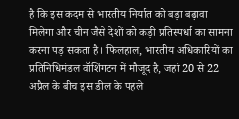है कि इस कदम से भारतीय निर्यात को बड़ा बढ़ावा मिलेगा और चीन जैसे देशों को कड़ी प्रतिस्पर्धा का सामना करना पड़ सकता है। फिलहाल, भारतीय अधिकारियों का प्रतिनिधिमंडल वॉशिंगटन में मौजूद है, जहां 20 से 22 अप्रैल के बीच इस डील के पहले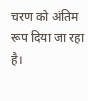चरण को अंतिम रूप दिया जा रहा है।